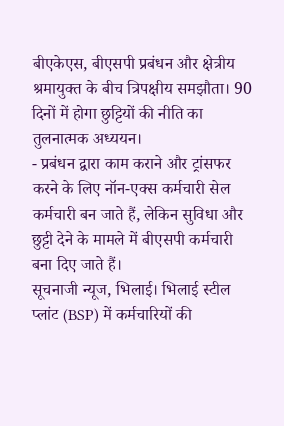बीएकेएस, बीएसपी प्रबंधन और क्षेत्रीय श्रमायुक्त के बीच त्रिपक्षीय समझौता। 90 दिनों में होगा छुट्टियों की नीति का तुलनात्मक अध्ययन।
- प्रबंधन द्वारा काम कराने और ट्रांसफर करने के लिए नॉन-एक्स कर्मचारी सेल कर्मचारी बन जाते हैं, लेकिन सुविधा और छुट्टी देने के मामले में बीएसपी कर्मचारी बना दिए जाते हैं।
सूचनाजी न्यूज, भिलाई। भिलाई स्टील प्लांट (BSP) में कर्मचारियों की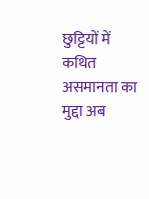छुट्टियों में कथित असमानता का मुद्दा अब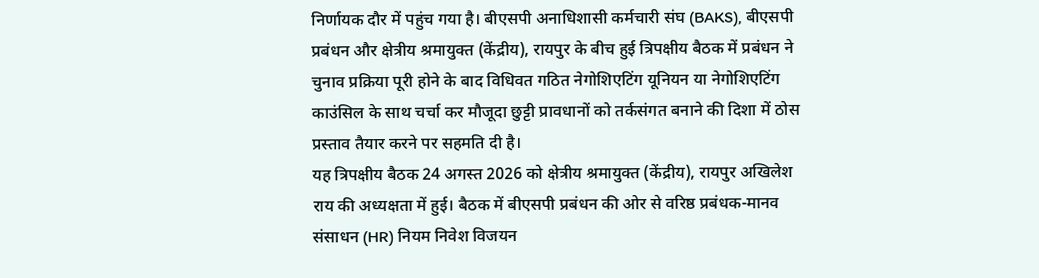निर्णायक दौर में पहुंच गया है। बीएसपी अनाधिशासी कर्मचारी संघ (BAKS), बीएसपी प्रबंधन और क्षेत्रीय श्रमायुक्त (केंद्रीय), रायपुर के बीच हुई त्रिपक्षीय बैठक में प्रबंधन ने चुनाव प्रक्रिया पूरी होने के बाद विधिवत गठित नेगोशिएटिंग यूनियन या नेगोशिएटिंग काउंसिल के साथ चर्चा कर मौजूदा छुट्टी प्रावधानों को तर्कसंगत बनाने की दिशा में ठोस प्रस्ताव तैयार करने पर सहमति दी है।
यह त्रिपक्षीय बैठक 24 अगस्त 2026 को क्षेत्रीय श्रमायुक्त (केंद्रीय), रायपुर अखिलेश राय की अध्यक्षता में हुई। बैठक में बीएसपी प्रबंधन की ओर से वरिष्ठ प्रबंधक-मानव संसाधन (HR) नियम निवेश विजयन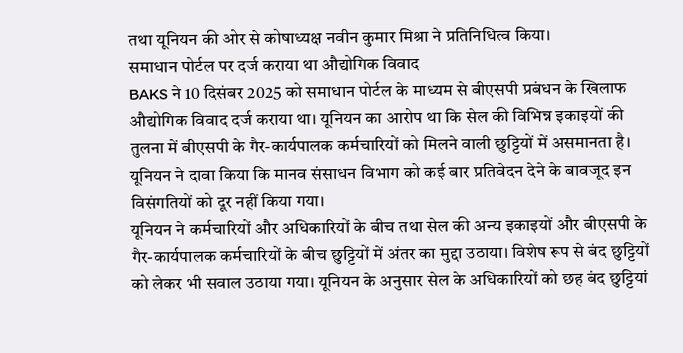तथा यूनियन की ओर से कोषाध्यक्ष नवीन कुमार मिश्रा ने प्रतिनिधित्व किया।
समाधान पोर्टल पर दर्ज कराया था औद्योगिक विवाद
BAKS ने 10 दिसंबर 2025 को समाधान पोर्टल के माध्यम से बीएसपी प्रबंधन के खिलाफ औद्योगिक विवाद दर्ज कराया था। यूनियन का आरोप था कि सेल की विभिन्न इकाइयों की तुलना में बीएसपी के गैर-कार्यपालक कर्मचारियों को मिलने वाली छुट्टियों में असमानता है। यूनियन ने दावा किया कि मानव संसाधन विभाग को कई बार प्रतिवेदन देने के बावजूद इन विसंगतियों को दूर नहीं किया गया।
यूनियन ने कर्मचारियों और अधिकारियों के बीच तथा सेल की अन्य इकाइयों और बीएसपी के गैर-कार्यपालक कर्मचारियों के बीच छुट्टियों में अंतर का मुद्दा उठाया। विशेष रूप से बंद छुट्टियों को लेकर भी सवाल उठाया गया। यूनियन के अनुसार सेल के अधिकारियों को छह बंद छुट्टियां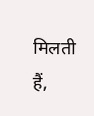मिलती हैं,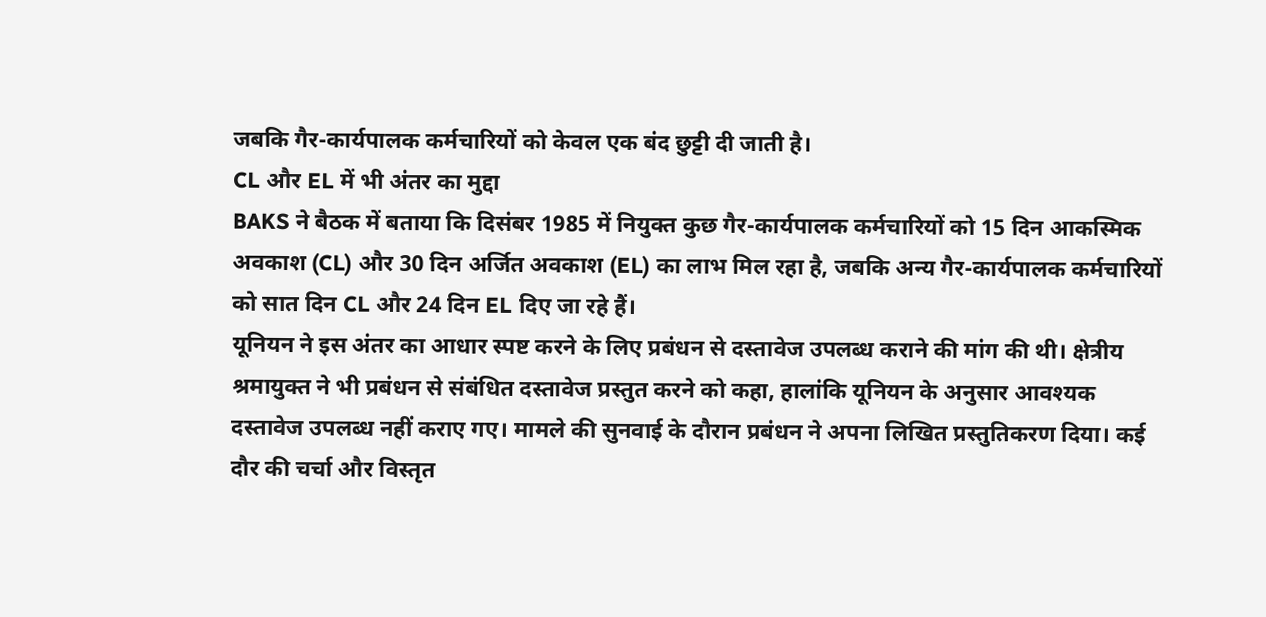जबकि गैर-कार्यपालक कर्मचारियों को केवल एक बंद छुट्टी दी जाती है।
CL और EL में भी अंतर का मुद्दा
BAKS ने बैठक में बताया कि दिसंबर 1985 में नियुक्त कुछ गैर-कार्यपालक कर्मचारियों को 15 दिन आकस्मिक अवकाश (CL) और 30 दिन अर्जित अवकाश (EL) का लाभ मिल रहा है, जबकि अन्य गैर-कार्यपालक कर्मचारियों को सात दिन CL और 24 दिन EL दिए जा रहे हैं।
यूनियन ने इस अंतर का आधार स्पष्ट करने के लिए प्रबंधन से दस्तावेज उपलब्ध कराने की मांग की थी। क्षेत्रीय श्रमायुक्त ने भी प्रबंधन से संबंधित दस्तावेज प्रस्तुत करने को कहा, हालांकि यूनियन के अनुसार आवश्यक दस्तावेज उपलब्ध नहीं कराए गए। मामले की सुनवाई के दौरान प्रबंधन ने अपना लिखित प्रस्तुतिकरण दिया। कई दौर की चर्चा और विस्तृत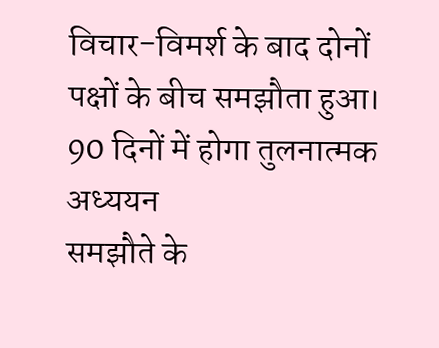विचार-विमर्श के बाद दोनों पक्षों के बीच समझौता हुआ।
90 दिनों में होगा तुलनात्मक अध्ययन
समझौते के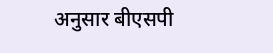अनुसार बीएसपी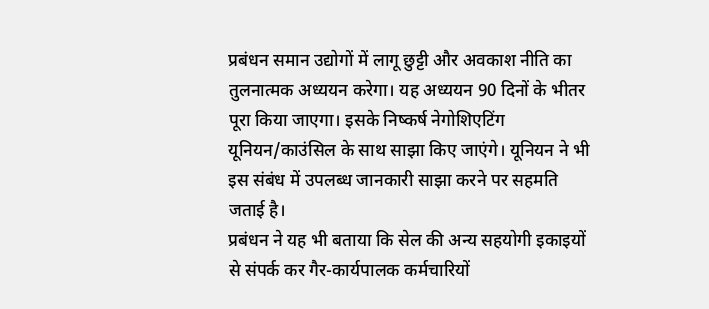प्रबंधन समान उद्योगों में लागू छुट्टी और अवकाश नीति का तुलनात्मक अध्ययन करेगा। यह अध्ययन 90 दिनों के भीतर पूरा किया जाएगा। इसके निष्कर्ष नेगोशिएटिंग यूनियन/काउंसिल के साथ साझा किए जाएंगे। यूनियन ने भी इस संबंध में उपलब्ध जानकारी साझा करने पर सहमति जताई है।
प्रबंधन ने यह भी बताया कि सेल की अन्य सहयोगी इकाइयों से संपर्क कर गैर-कार्यपालक कर्मचारियों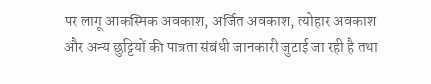पर लागू आकस्मिक अवकाश, अर्जित अवकाश, त्योहार अवकाश और अन्य छुट्टियों की पात्रता संबंधी जानकारी जुटाई जा रही है तथा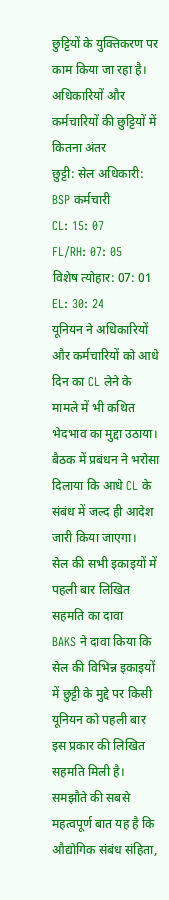छुट्टियों के युक्तिकरण पर काम किया जा रहा है।
अधिकारियों और कर्मचारियों की छुट्टियों में कितना अंतर
छुट्टी: सेल अधिकारी: BSP कर्मचारी
CL: 15: 07
FL/RH: 07: 05
विशेष त्योहार: 07: 01
EL: 30: 24
यूनियन ने अधिकारियों और कर्मचारियों को आधे दिन का CL लेने के मामले में भी कथित भेदभाव का मुद्दा उठाया। बैठक में प्रबंधन ने भरोसा दिलाया कि आधे CL के संबंध में जल्द ही आदेश जारी किया जाएगा।
सेल की सभी इकाइयों में पहली बार लिखित सहमति का दावा
BAKS ने दावा किया कि सेल की विभिन्न इकाइयों में छुट्टी के मुद्दे पर किसी यूनियन को पहली बार इस प्रकार की लिखित सहमति मिली है। समझौते की सबसे महत्वपूर्ण बात यह है कि औद्योगिक संबंध संहिता,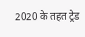2020 के तहत ट्रेड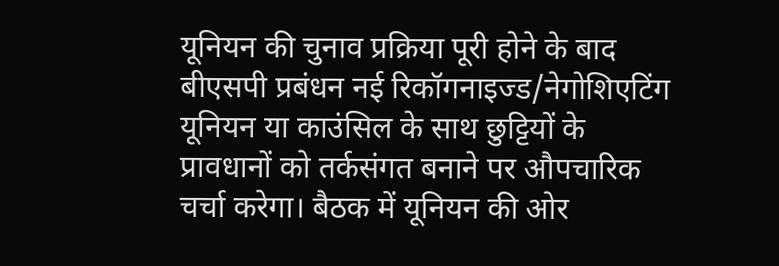यूनियन की चुनाव प्रक्रिया पूरी होने के बाद बीएसपी प्रबंधन नई रिकॉगनाइज्ड/नेगोशिएटिंग यूनियन या काउंसिल के साथ छुट्टियों के प्रावधानों को तर्कसंगत बनाने पर औपचारिक चर्चा करेगा। बैठक में यूनियन की ओर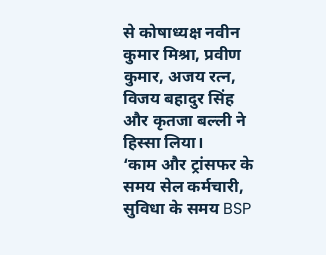से कोषाध्यक्ष नवीन कुमार मिश्रा, प्रवीण कुमार, अजय रत्न, विजय बहादुर सिंह और कृतजा बल्ली ने हिस्सा लिया।
‘काम और ट्रांसफर के समय सेल कर्मचारी, सुविधा के समय BSP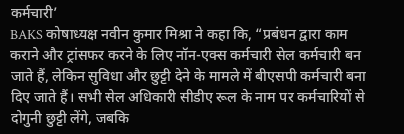कर्मचारी’
BAKS कोषाध्यक्ष नवीन कुमार मिश्रा ने कहा कि, “प्रबंधन द्वारा काम कराने और ट्रांसफर करने के लिए नॉन-एक्स कर्मचारी सेल कर्मचारी बन जाते हैं, लेकिन सुविधा और छुट्टी देने के मामले में बीएसपी कर्मचारी बना दिए जाते हैं। सभी सेल अधिकारी सीडीए रूल के नाम पर कर्मचारियों से दोगुनी छुट्टी लेंगे, जबकि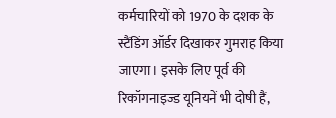कर्मचारियों को 1970 के दशक के स्टैंडिंग ऑर्डर दिखाकर गुमराह किया जाएगा। इसके लिए पूर्व की रिकॉगनाइज्ड यूनियनें भी दोषी हैं,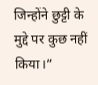जिन्होंने छुट्टी के मुद्दे पर कुछ नहीं किया।”